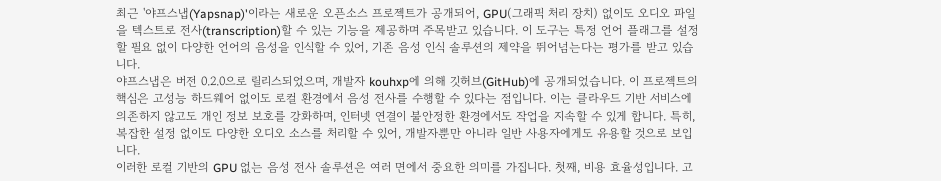최근 '야프스냅(Yapsnap)'이라는 새로운 오픈소스 프로젝트가 공개되어, GPU(그래픽 처리 장치) 없이도 오디오 파일을 텍스트로 전사(transcription)할 수 있는 기능을 제공하며 주목받고 있습니다. 이 도구는 특정 언어 플래그를 설정할 필요 없이 다양한 언어의 음성을 인식할 수 있어, 기존 음성 인식 솔루션의 제약을 뛰어넘는다는 평가를 받고 있습니다.
야프스냅은 버전 0.2.0으로 릴리스되었으며, 개발자 kouhxp에 의해 깃허브(GitHub)에 공개되었습니다. 이 프로젝트의 핵심은 고성능 하드웨어 없이도 로컬 환경에서 음성 전사를 수행할 수 있다는 점입니다. 이는 클라우드 기반 서비스에 의존하지 않고도 개인 정보 보호를 강화하며, 인터넷 연결이 불안정한 환경에서도 작업을 지속할 수 있게 합니다. 특히, 복잡한 설정 없이도 다양한 오디오 소스를 처리할 수 있어, 개발자뿐만 아니라 일반 사용자에게도 유용할 것으로 보입니다.
이러한 로컬 기반의 GPU 없는 음성 전사 솔루션은 여러 면에서 중요한 의미를 가집니다. 첫째, 비용 효율성입니다. 고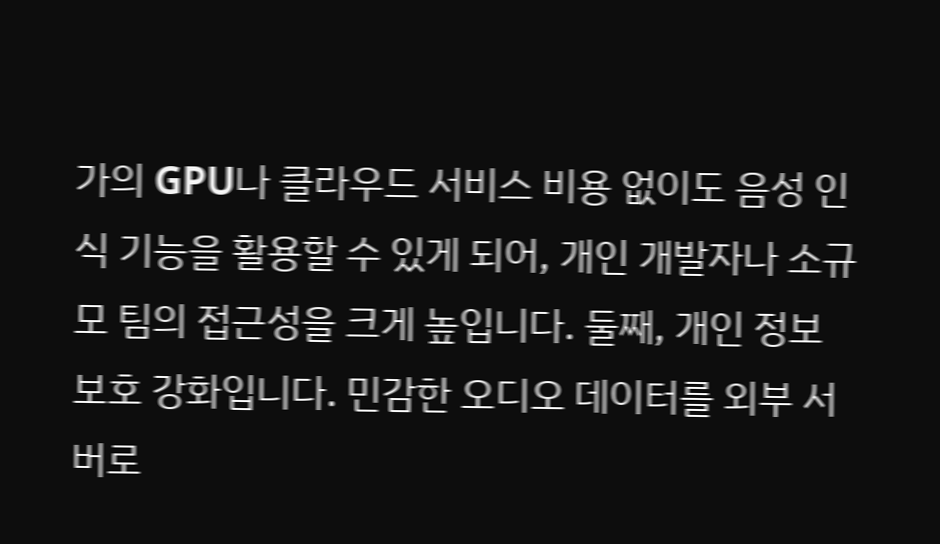가의 GPU나 클라우드 서비스 비용 없이도 음성 인식 기능을 활용할 수 있게 되어, 개인 개발자나 소규모 팀의 접근성을 크게 높입니다. 둘째, 개인 정보 보호 강화입니다. 민감한 오디오 데이터를 외부 서버로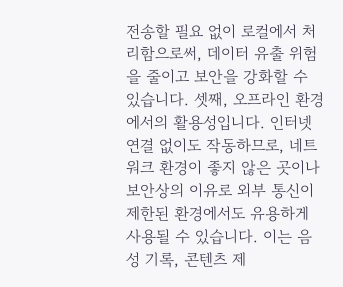전송할 필요 없이 로컬에서 처리함으로써, 데이터 유출 위험을 줄이고 보안을 강화할 수 있습니다. 셋째, 오프라인 환경에서의 활용성입니다. 인터넷 연결 없이도 작동하므로, 네트워크 환경이 좋지 않은 곳이나 보안상의 이유로 외부 통신이 제한된 환경에서도 유용하게 사용될 수 있습니다. 이는 음성 기록, 콘텐츠 제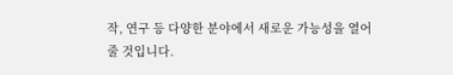작, 연구 등 다양한 분야에서 새로운 가능성을 열어줄 것입니다.